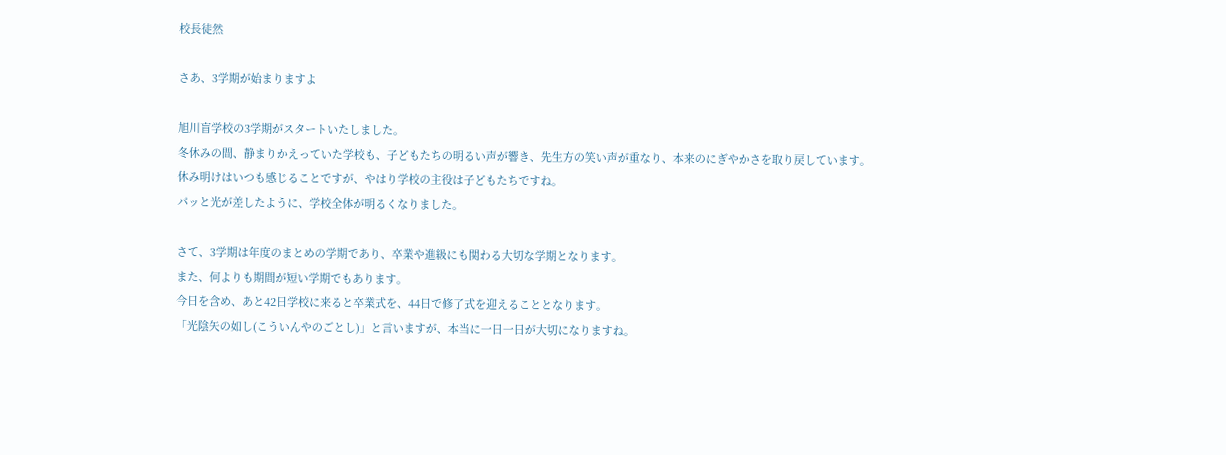校長徒然

さあ、3学期が始まりますよ

旭川盲学校の3学期がスタートいたしました。
冬休みの間、静まりかえっていた学校も、子どもたちの明るい声が響き、先生方の笑い声が重なり、本来のにぎやかさを取り戻しています。
休み明けはいつも感じることですが、やはり学校の主役は子どもたちですね。
パッと光が差したように、学校全体が明るくなりました。

さて、3学期は年度のまとめの学期であり、卒業や進級にも関わる大切な学期となります。
また、何よりも期間が短い学期でもあります。
今日を含め、あと42日学校に来ると卒業式を、44日で修了式を迎えることとなります。
「光陰矢の如し(こういんやのごとし)」と言いますが、本当に一日一日が大切になりますね。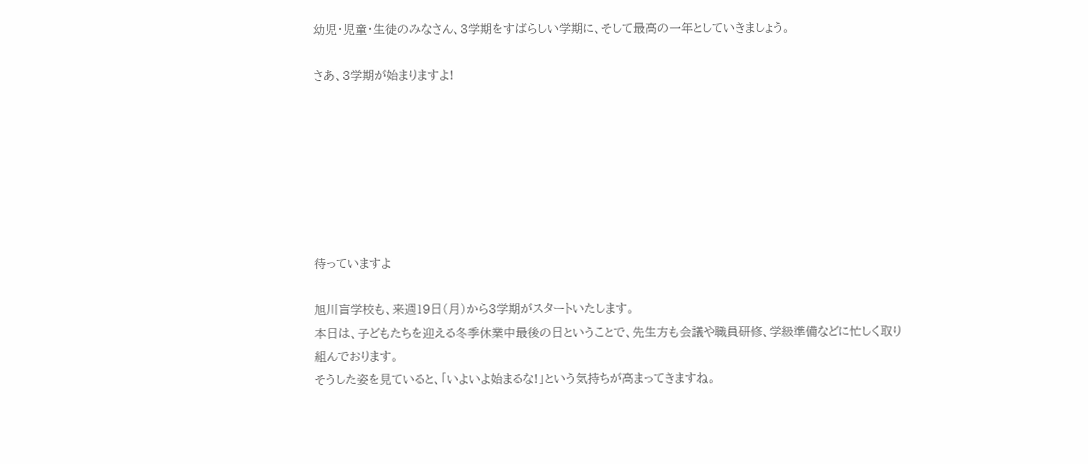幼児・児童・生徒のみなさん、3学期をすばらしい学期に、そして最高の一年としていきましょう。

さあ、3学期が始まりますよ!







待っていますよ

旭川盲学校も、来週19日(月)から3学期がスタートいたします。
本日は、子どもたちを迎える冬季休業中最後の日ということで、先生方も会議や職員研修、学級準備などに忙しく取り組んでおります。
そうした姿を見ていると、「いよいよ始まるな!」という気持ちが高まってきますね。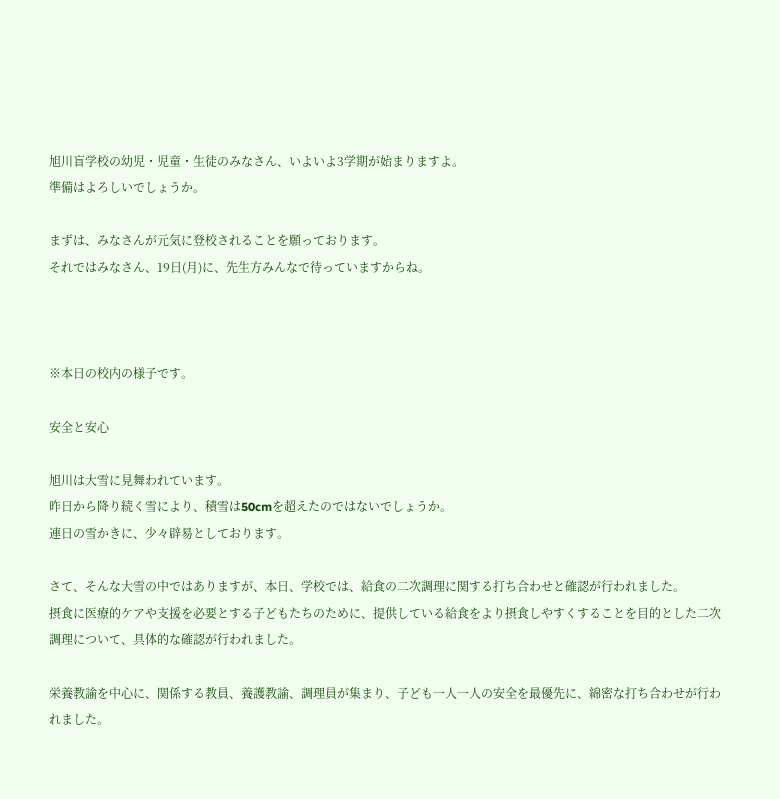旭川盲学校の幼児・児童・生徒のみなさん、いよいよ3学期が始まりますよ。
準備はよろしいでしょうか。

まずは、みなさんが元気に登校されることを願っております。
それではみなさん、19日(月)に、先生方みんなで待っていますからね。



※本日の校内の様子です。

安全と安心

旭川は大雪に見舞われています。
昨日から降り続く雪により、積雪は50cmを超えたのではないでしょうか。
連日の雪かきに、少々辟易としております。

さて、そんな大雪の中ではありますが、本日、学校では、給食の二次調理に関する打ち合わせと確認が行われました。
摂食に医療的ケアや支援を必要とする子どもたちのために、提供している給食をより摂食しやすくすることを目的とした二次調理について、具体的な確認が行われました。

栄養教諭を中心に、関係する教員、養護教諭、調理員が集まり、子ども一人一人の安全を最優先に、綿密な打ち合わせが行われました。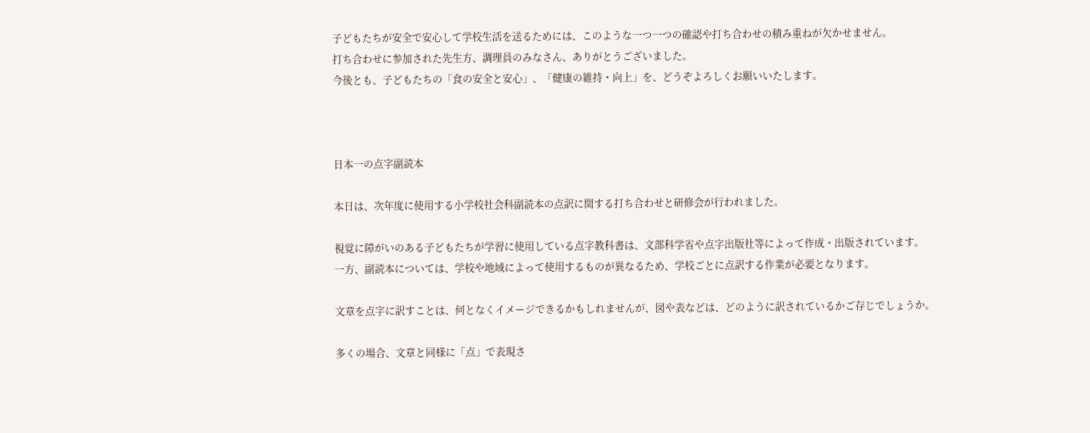子どもたちが安全で安心して学校生活を送るためには、このような一つ一つの確認や打ち合わせの積み重ねが欠かせません。
打ち合わせに参加された先生方、調理員のみなさん、ありがとうございました。
今後とも、子どもたちの「食の安全と安心」、「健康の維持・向上」を、どうぞよろしくお願いいたします。



日本一の点字副読本

本日は、次年度に使用する小学校社会科副読本の点訳に関する打ち合わせと研修会が行われました。

視覚に障がいのある子どもたちが学習に使用している点字教科書は、文部科学省や点字出版社等によって作成・出版されています。
一方、副読本については、学校や地域によって使用するものが異なるため、学校ごとに点訳する作業が必要となります。

文章を点字に訳すことは、何となくイメージできるかもしれませんが、図や表などは、どのように訳されているかご存じでしょうか。

多くの場合、文章と同様に「点」で表現さ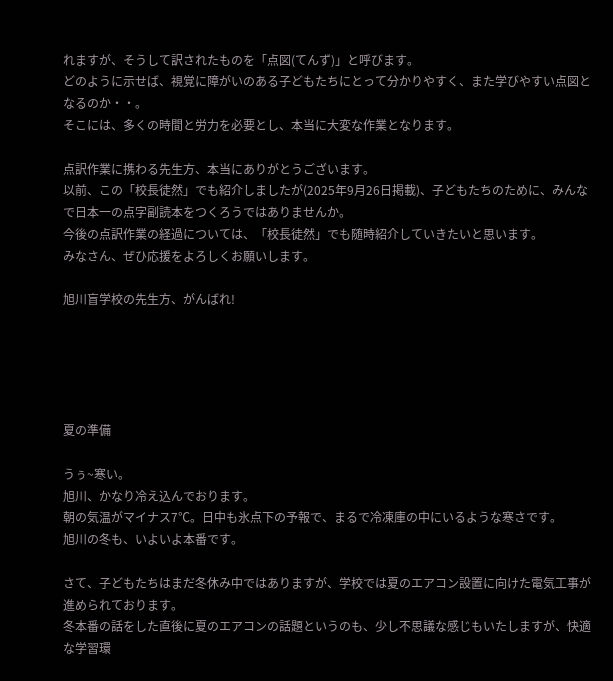れますが、そうして訳されたものを「点図(てんず)」と呼びます。
どのように示せば、視覚に障がいのある子どもたちにとって分かりやすく、また学びやすい点図となるのか・・。
そこには、多くの時間と労力を必要とし、本当に大変な作業となります。

点訳作業に携わる先生方、本当にありがとうございます。
以前、この「校長徒然」でも紹介しましたが(2025年9月26日掲載)、子どもたちのために、みんなで日本一の点字副読本をつくろうではありませんか。
今後の点訳作業の経過については、「校長徒然」でも随時紹介していきたいと思います。
みなさん、ぜひ応援をよろしくお願いします。

旭川盲学校の先生方、がんばれ!





夏の準備

うぅ~寒い。
旭川、かなり冷え込んでおります。
朝の気温がマイナス7℃。日中も氷点下の予報で、まるで冷凍庫の中にいるような寒さです。
旭川の冬も、いよいよ本番です。

さて、子どもたちはまだ冬休み中ではありますが、学校では夏のエアコン設置に向けた電気工事が進められております。
冬本番の話をした直後に夏のエアコンの話題というのも、少し不思議な感じもいたしますが、快適な学習環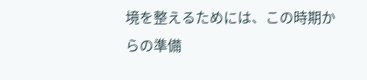境を整えるためには、この時期からの準備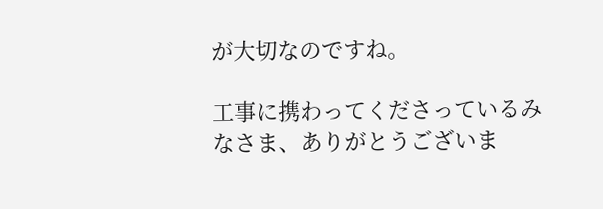が大切なのですね。

工事に携わってくださっているみなさま、ありがとうございま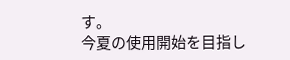す。
今夏の使用開始を目指し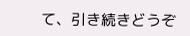て、引き続きどうぞ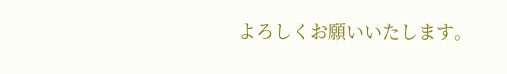よろしくお願いいたします。